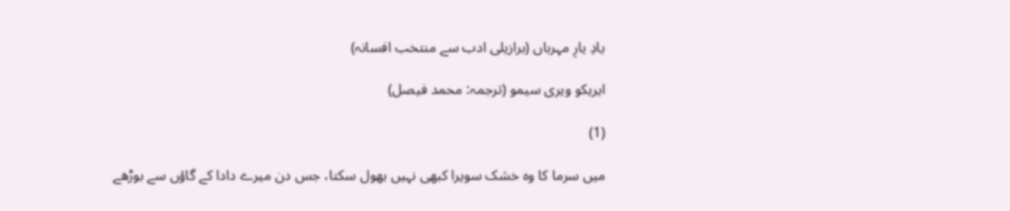یادِ یارِ مہرباں (برازیلی ادب سے منتخب افسانہ)

ایریکو ویری سیمو (ترجمہ: محمد فیصل)

(1)

میں سرما کا وہ خشک سویرا کبھی نہیں بھول سکتا، جس دن میرے دادا کے گاؤں سے بوڑھے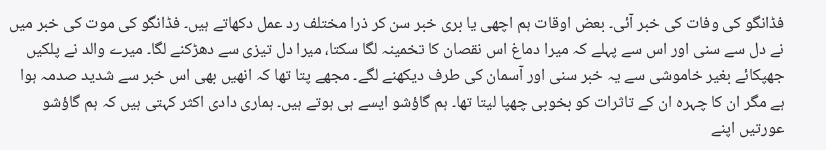فڈانگو کی وفات کی خبر آئی۔ بعض اوقات ہم اچھی یا بری خبر سن کر ذرا مختلف رد عمل دکھاتے ہیں۔ فڈانگو کی موت کی خبر میں نے دل سے سنی اور اس سے پہلے کہ میرا دماغ اس نقصان کا تخمینہ لگا سکتا، میرا دل تیزی سے دھڑکنے لگا۔ میرے والد نے پلکیں جھپکائے بغیر خاموشی سے یہ خبر سنی اور آسمان کی طرف دیکھنے لگے۔ مجھے پتا تھا کہ انھیں بھی اس خبر سے شدید صدمہ ہوا ہے مگر ان کا چہرہ ان کے تاثرات کو بخوبی چھپا لیتا تھا۔ ہم گاؤشو ایسے ہی ہوتے ہیں۔ ہماری دادی اکثر کہتی ہیں کہ ہم گاؤشو عورتیں اپنے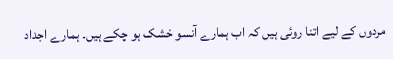مردوں کے لیے اتنا روئی ہیں کہ اب ہمارے آنسو خشک ہو چکے ہیں۔ ہمارے اجداد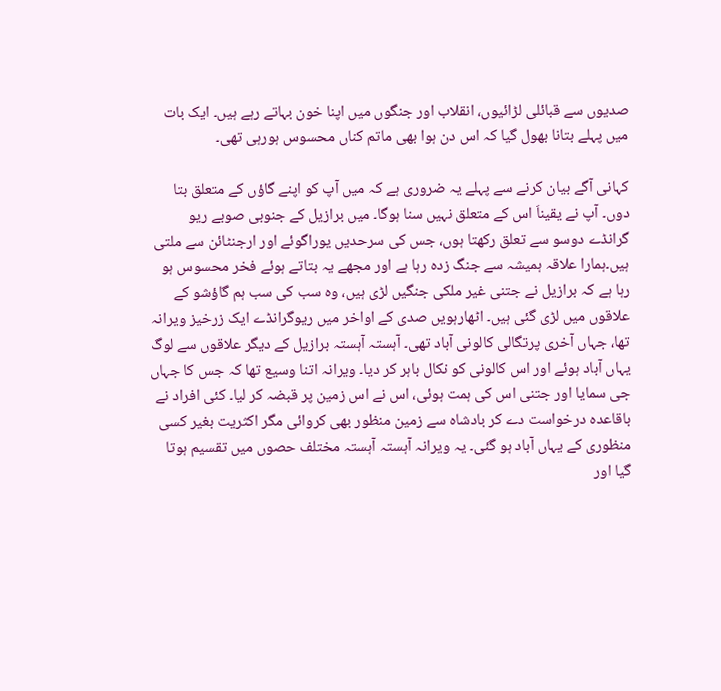صدیوں سے قبائلی لڑائیوں، انقلاب اور جنگوں میں اپنا خون بہاتے رہے ہیں۔ ایک بات میں پہلے بتانا بھول گیا کہ اس دن ہوا بھی ماتم کناں محسوس ہورہی تھی۔

کہانی آگے بیان کرنے سے پہلے یہ ضروری ہے کہ میں آپ کو اپنے گاؤں کے متعلق بتا دوں۔ آپ نے یقیناَ اس کے متعلق نہیں سنا ہوگا۔ میں برازیل کے جنوبی صوبے ریو گرانڈے دوسو سے تعلق رکھتا ہوں، جس کی سرحدیں یوراگوئے اور ارجنٹائن سے ملتی ہیں۔ہمارا علاقہ ہمیشہ سے جنگ زدہ رہا ہے اور مجھے یہ بتاتے ہوئے فخر محسوس ہو رہا ہے کہ برازیل نے جتنی غیر ملکی جنگیں لڑی ہیں، وہ سب کی سب ہم گاؤشو کے علاقوں میں لڑی گئی ہیں۔ اٹھارہویں صدی کے اواخر میں ریوگرانڈے ایک زرخیز ویرانہ تھا، جہاں آخری پرتگالی کالونی آباد تھی۔ آہستہ آہستہ برازیل کے دیگر علاقوں سے لوگ یہاں آباد ہوئے اور اس کالونی کو نکال باہر کر دیا۔ ویرانہ اتنا وسیع تھا کہ جس کا جہاں جی سمایا اور جتنی اس کی ہمت ہوئی، اس نے اس زمین پر قبضہ کر لیا۔ کئی افراد نے باقاعدہ درخواست دے کر بادشاہ سے زمین منظور بھی کروائی مگر اکثریت بغیر کسی منظوری کے یہاں آباد ہو گئی۔ یہ ویرانہ آہستہ آہستہ مختلف حصوں میں تقسیم ہوتا گیا اور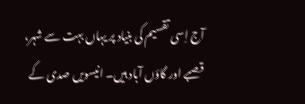آج اِسی تقسیم کی بنیاد پر یہاں بہت سے شہر، قصبے اور گاؤں آباد ہیں۔ انیسویں صدی کے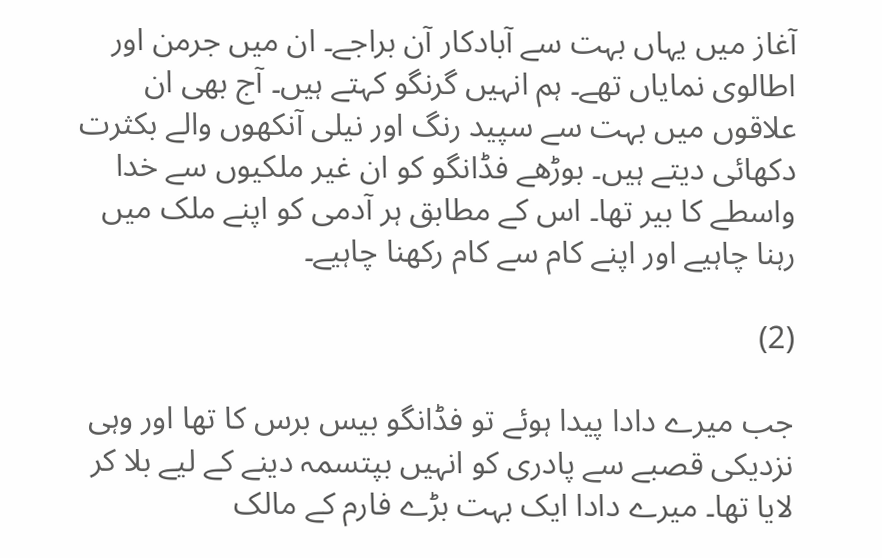آغاز میں یہاں بہت سے آبادکار آن براجے۔ ان میں جرمن اور اطالوی نمایاں تھے۔ ہم انہیں گرنگو کہتے ہیں۔ آج بھی ان علاقوں میں بہت سے سپید رنگ اور نیلی آنکھوں والے بکثرت دکھائی دیتے ہیں۔ بوڑھے فڈانگو کو ان غیر ملکیوں سے خدا واسطے کا بیر تھا۔ اس کے مطابق ہر آدمی کو اپنے ملک میں رہنا چاہیے اور اپنے کام سے کام رکھنا چاہیے۔

(2)

جب میرے دادا پیدا ہوئے تو فڈانگو بیس برس کا تھا اور وہی نزدیکی قصبے سے پادری کو انہیں بپتسمہ دینے کے لیے بلا کر لایا تھا۔ میرے دادا ایک بہت بڑے فارم کے مالک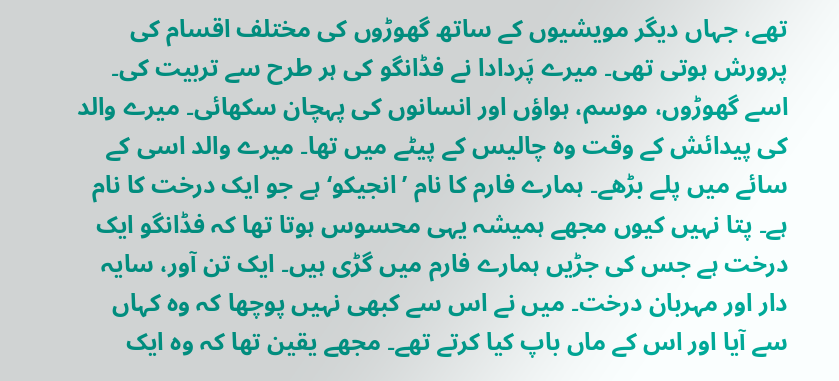تھے، جہاں دیگر مویشیوں کے ساتھ گھوڑوں کی مختلف اقسام کی پرورش ہوتی تھی۔ میرے پَردادا نے فڈانگو کی ہر طرح سے تربیت کی۔ اسے گھوڑوں، موسم، ہواؤں اور انسانوں کی پہچان سکھائی۔ میرے والد کی پیدائش کے وقت وہ چالیس کے پیٹے میں تھا۔ میرے والد اسی کے سائے میں پلے بڑھے۔ ہمارے فارم کا نام ’انجیکو‘ ہے جو ایک درخت کا نام ہے۔ پتا نہیں کیوں مجھے ہمیشہ یہی محسوس ہوتا تھا کہ فڈانگو ایک درخت ہے جس کی جڑیں ہمارے فارم میں گڑی ہیں۔ ایک تن آور، سایہ دار اور مہربان درخت۔ میں نے اس سے کبھی نہیں پوچھا کہ وہ کہاں سے آیا اور اس کے ماں باپ کیا کرتے تھے۔ مجھے یقین تھا کہ وہ ایک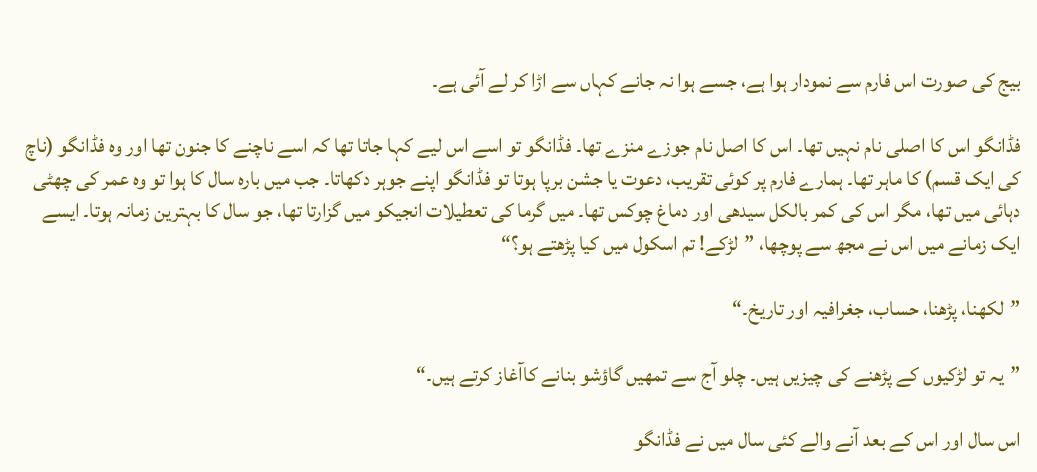بیج کی صورت اس فارم سے نمودار ہوا ہے، جسے ہوا نہ جانے کہاں سے اڑا کر لے آئی ہے۔

فڈانگو اس کا اصلی نام نہیں تھا۔ اس کا اصل نام جوزے منزے تھا۔ فڈانگو تو اسے اس لیے کہا جاتا تھا کہ اسے ناچنے کا جنون تھا اور وہ فڈانگو (ناچ کی ایک قسم) کا ماہر تھا۔ ہمارے فارم پر کوئی تقریب، دعوت یا جشن برپا ہوتا تو فڈانگو اپنے جوہر دکھاتا۔ جب میں بارہ سال کا ہوا تو وہ عمر کی چھٹی دہائی میں تھا، مگر اس کی کمر بالکل سیدھی اور دماغ چوکس تھا۔ میں گرما کی تعطیلات انجیکو میں گزارتا تھا، جو سال کا بہترین زمانہ ہوتا۔ ایسے ایک زمانے میں اس نے مجھ سے پوچھا، ”لڑکے! تم اسکول میں کیا پڑھتے ہو؟“

”لکھنا، پڑھنا، حساب، جغرافیہ اور تاریخ۔“

”یہ تو لڑکیوں کے پڑھنے کی چیزیں ہیں۔ چلو آج سے تمھیں گاؤشو بنانے کاآغاز کرتے ہیں۔“

اس سال اور اس کے بعد آنے والے کئی سال میں نے فڈانگو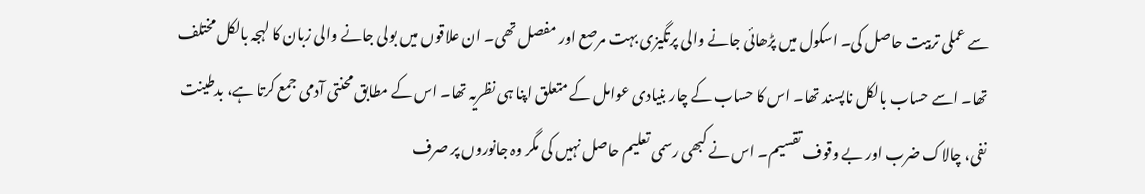سے عملی تربیت حاصل کی۔ اسکول میں پڑھائی جانے والی پرتگیزی بہت مرصع اور مفصل تھی۔ ان علاقوں میں بولی جانے والی زبان کا لہجہ بالکل مختلف تھا۔ اسے حساب بالکل ناپسند تھا۔ اس کا حساب کے چار بنیادی عوامل کے متعلق اپنا ہی نظریہ تھا۔ اس کے مطابق محنتی آدمی جمع کرتا ہے، بدطینت نفی، چالاک ضرب اور بے وقوف تقسیم۔ اس نے کبھی رسمی تعلیم حاصل نہیں کی مگر وہ جانوروں پر صرف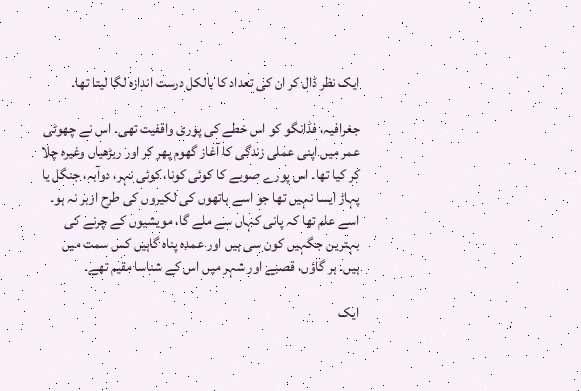ایک نظر ڈال کر ان کی تعداد کا بالکل درست اندازہ لگا لیتا تھا۔

جغرافیہ، فڈانگو کو اس خطے کی پوری واقفیت تھی۔ اس نے چھوٹی عمر میں اپنی عملی زندگی کا آغاز گھوم پھر کر اور ریڑھیاں وغیرہ چلا کر کیا تھا۔ اس پورے صوبے کا کوئی کونا، کوئی نہر، دوآبہ، جنگل یا پہاڑ ایسا نہیں تھا جو اسے ہاتھوں کی لکیروں کی طرح ازبر نہ ہو۔ اسے علم تھا کہ پانی کہاں سے ملے گا، مویشیوں کے چرنے کی بہترین جگہیں کون سی ہیں اور عمدہ پناہ گاہیں کس سمت میں ہیں۔ ہر گاؤں، قصبے اور شہر میں اس کے شناسا مقیم تھے۔

ایک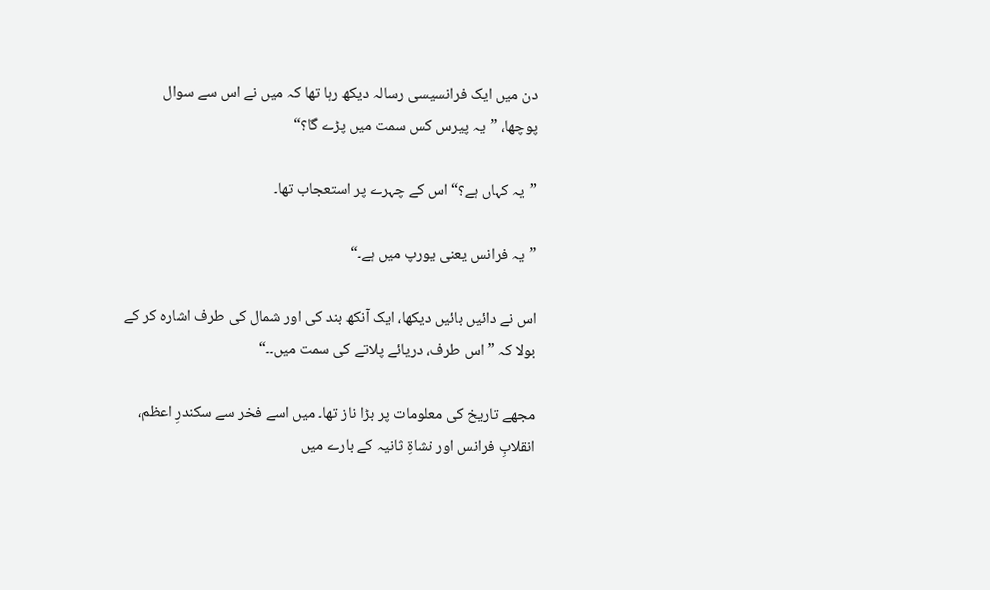دن میں ایک فرانسیسی رسالہ دیکھ رہا تھا کہ میں نے اس سے سوال پوچھا، ”یہ پیرس کس سمت میں پڑے گا؟“

”یہ کہاں ہے؟“ اس کے چہرے پر استعجاب تھا۔

”یہ فرانس یعنی یورپ میں ہے۔“

اس نے دائیں بائیں دیکھا، ایک آنکھ بند کی اور شمال کی طرف اشارہ کر کے بولا کہ ”اس طرف، دریائے پلاتے کی سمت میں۔۔“

مجھے تاریخ کی معلومات پر بڑا ناز تھا۔ میں اسے فخر سے سکندرِ اعظم، انقلابِ فرانس اور نشاۃِ ثانیہ کے بارے میں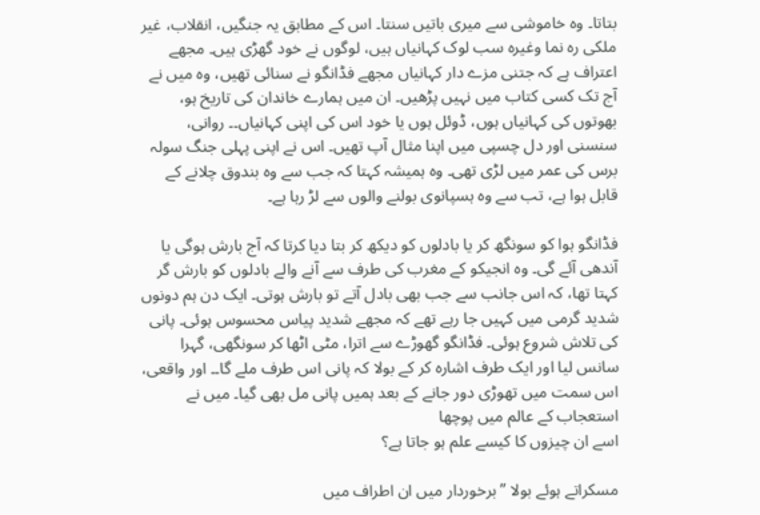بتاتا۔ وہ خاموشی سے میری باتیں سنتا۔ اس کے مطابق یہ جنگیں، انقلاب، غیر ملکی رہ نما وغیرہ سب لوک کہانیاں ہیں، لوگوں نے خود گھڑی ہیں۔ مجھے اعتراف ہے کہ جتنی مزے دار کہانیاں مجھے فڈانگو نے سنائی تھیں، وہ میں نے آج تک کسی کتاب میں نہیں پڑھیں۔ ان میں ہمارے خاندان کی تاریخ ہو، بھوتوں کی کہانیاں ہوں، ڈوئل ہوں یا خود اس کی اپنی کہانیاں۔۔ روانی، سنسنی اور دل چسپی میں اپنا مثال آپ تھیں۔ اس نے اپنی پہلی جنگ سولہ برس کی عمر میں لڑی تھی۔ وہ ہمیشہ کہتا کہ جب سے وہ بندوق چلانے کے قابل ہوا ہے، تب سے وہ ہسپانوی بولنے والوں سے لڑ رہا ہے۔

فڈانگو ہوا کو سونگھ کر یا بادلوں کو دیکھ کر بتا دیا کرتا کہ آج بارش ہوگی یا آندھی آئے گی۔ وہ انجیکو کے مغرب کی طرف سے آنے والے بادلوں کو بارش گر کہتا تھا، کہ اس جانب سے جب بھی بادل آتے تو بارش ہوتی۔ ایک دن ہم دونوں شدید گرمی میں کہیں جا رہے تھے کہ مجھے شدید پیاس محسوس ہوئی۔ پانی کی تلاش شروع ہوئی۔ فڈانگو گھوڑے سے اترا، مٹی اٹھا کر سونگھی، گہرا سانس لیا اور ایک طرف اشارہ کر کے بولا کہ پانی اس طرف ملے گا۔۔ اور واقعی، اس سمت میں تھوڑی دور جانے کے بعد ہمیں پانی مل بھی گیا۔ میں نے استعجاب کے عالم میں پوچھا
اسے ان چیزوں کا کیسے علم ہو جاتا ہے؟

مسکراتے ہوئے بولا ”برخوردار میں ان اطراف میں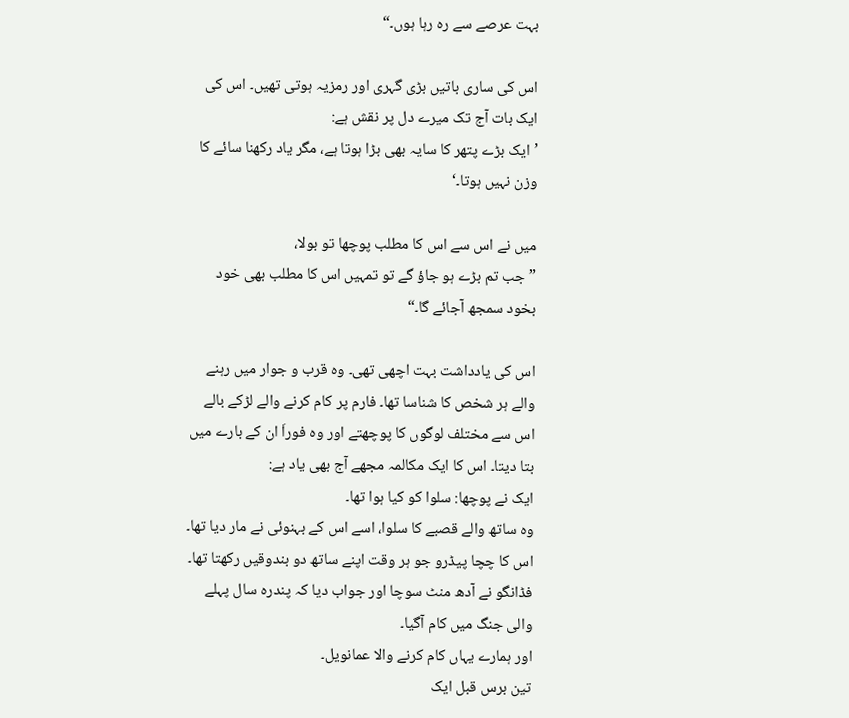بہت عرصے سے رہ رہا ہوں۔“

اس کی ساری باتیں بڑی گہری اور رمزیہ ہوتی تھیں۔ اس کی ایک بات آج تک میرے دل پر نقش ہے:
’ایک بڑے پتھر کا سایہ بھی بڑا ہوتا ہے، مگر یاد رکھنا سائے کا وزن نہیں ہوتا۔‘

میں نے اس سے اس کا مطلب پوچھا تو بولا،
”جب تم بڑے ہو جاؤ گے تو تمہیں اس کا مطلب بھی خود بخود سمجھ آجائے گا۔“

اس کی یادداشت بہت اچھی تھی۔ وہ قرب و جوار میں رہنے والے ہر شخص کا شناسا تھا۔ فارم پر کام کرنے والے لڑکے بالے اس سے مختلف لوگوں کا پوچھتے اور وہ فوراَ ان کے بارے میں بتا دیتا۔ اس کا ایک مکالمہ مجھے آج بھی یاد ہے:
ایک نے پوچھا: سلوا کو کیا ہوا تھا۔
وہ ساتھ والے قصبے کا سلوا، اسے اس کے بہنوئی نے مار دیا تھا۔
اس کا چچا پیڈرو جو ہر وقت اپنے ساتھ دو بندوقیں رکھتا تھا۔
فڈانگو نے آدھ منٹ سوچا اور جواب دیا کہ پندرہ سال پہلے والی جنگ میں کام آگیا۔
اور ہمارے یہاں کام کرنے والا عمانویل۔
تین برس قبل ایک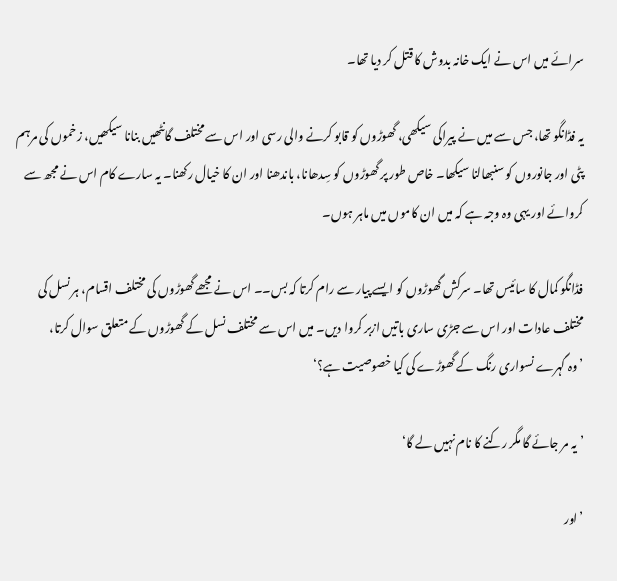سرائے میں اس نے ایک خانہ بدوش کا قتل کر دیا تھا۔

یہ فڈانگو تھا، جس سے میں نے پیراکی سیکھی، گھوڑوں کو قابو کرنے والی رسی اور اس سے مختلف گانٹھیں بنانا سیکھیں، زخموں کی مرہم پٹی اور جانوروں کو سنبھالنا سیکھا۔ خاص طور پر گھوڑوں کو سِدھانا، باندھنا اور ان کا خیال رکھنا۔ یہ سارے کام اس نے مجھ سے کروائے اور یہی وہ وجہ ہے کہ میں ان کاموں میں ماہر ہوں۔

فڈانگو کمال کا سائیس تھا۔ سرکش گھوڑوں کو ایسے پیار سے رام کرتا کہ بس۔۔ اس نے مجھے گھوڑوں کی مختلف اقسام، ہر نسل کی مختلف عادات اور اس سے جڑی ساری باتیں ازبر کروا دیں۔ میں اس سے مختلف نسل کے گھوڑوں کے متعلق سوال کرتا،
’وہ گہرے نسواری رنگ کے گھوڑے کی کیا خصوصیت ہے؟‘

’یہ مر جائے گا مگر رکنے کا نام نہیں لے گا‘

’اور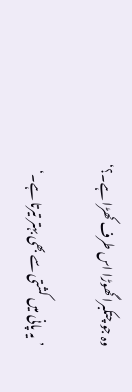وہ جو چتکبرا گھوڑا اس طرف کھڑا ہے۔؟‘

’یہ پانی میں کشتی سے بھی بہتر تیرتا ہے۔‘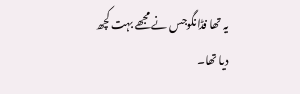یہ تھا فڈانگوجس نے مجھے بہت کچھ دیا تھا۔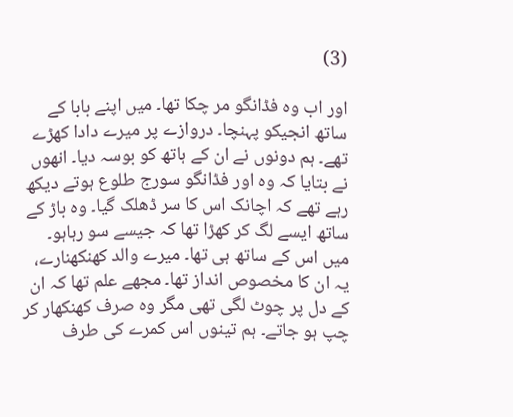(3)

اور اب وہ فڈانگو مر چکا تھا۔ میں اپنے بابا کے ساتھ انجیکو پہنچا۔ دروازے پر میرے دادا کھڑے تھے۔ ہم دونوں نے ان کے ہاتھ کو بوسہ دیا۔ انھوں نے بتایا کہ وہ اور فڈانگو سورج طلوع ہوتے دیکھ رہے تھے کہ اچانک اس کا سر ڈھلک گیا۔ وہ باڑ کے ساتھ ایسے لگ کر کھڑا تھا کہ جیسے سو رہاہو۔ میں اس کے ساتھ ہی تھا۔ میرے والد کھنکھنارے، یہ ان کا مخصوص انداز تھا۔ مجھے علم تھا کہ ان کے دل پر چوٹ لگی تھی مگر وہ صرف کھنکھار کر چپ ہو جاتے۔ ہم تینوں اس کمرے کی طرف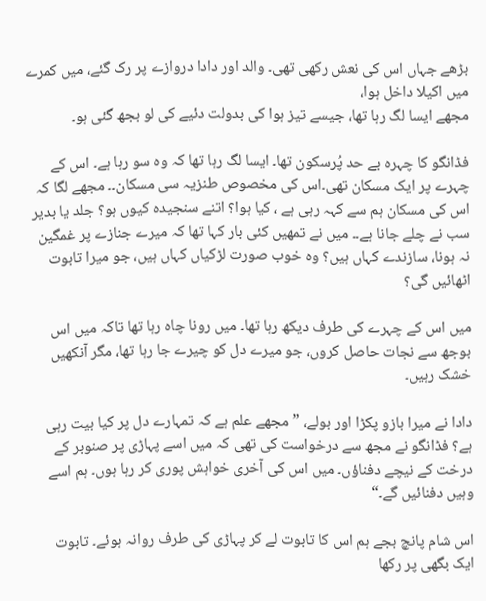بڑھے جہاں اس کی نعش رکھی تھی۔ والد اور دادا دروازے پر رک گئے، میں کمرے میں اکیلا داخل ہوا،
مجھے ایسا لگ رہا تھا، جیسے تیز ہوا کی بدولت دئیے کی لو بجھ گئی ہو۔

فڈانگو کا چہرہ بے حد پُرسکون تھا۔ ایسا لگ رہا تھا کہ وہ سو رہا ہے۔ اس کے چہرے پر ایک مسکان تھی۔اس کی مخصوص طنزیہ سی مسکان۔۔ مجھے لگا کہ اس کی مسکان ہم سے کہہ رہی ہے ، کیا ہوا؟ اتنے سنجیدہ کیوں ہو؟ جلد یا بدیر سب نے چلے جانا ہے۔۔ میں نے تمھیں کئی بار کہا تھا کہ میرے جنازے پر غمگین نہ ہونا، سازندے کہاں ہیں؟ وہ خوب صورت لڑکیاں کہاں ہیں، جو میرا تابوت اٹھائیں گی؟

میں اس کے چہرے کی طرف دیکھ رہا تھا۔ میں رونا چاہ رہا تھا تاکہ میں اس بوجھ سے نجات حاصل کروں، جو میرے دل کو چیرے جا رہا تھا، مگر آنکھیں خشک رہیں۔

دادا نے میرا بازو پکڑا اور بولے، ”مجھے علم ہے کہ تمہارے دل پر کیا بیت رہی ہے؟ فڈانگو نے مجھ سے درخواست کی تھی کہ میں اسے پہاڑی پر صنوبر کے درخت کے نیچے دفناؤں۔ میں اس کی آخری خواہش پوری کر رہا ہوں۔ ہم اسے وہیں دفنائیں گے۔“

اس شام پانچ بجے ہم اس کا تابوت لے کر پہاڑی کی طرف روانہ ہوئے۔ تابوت ایک بگھی پر رکھا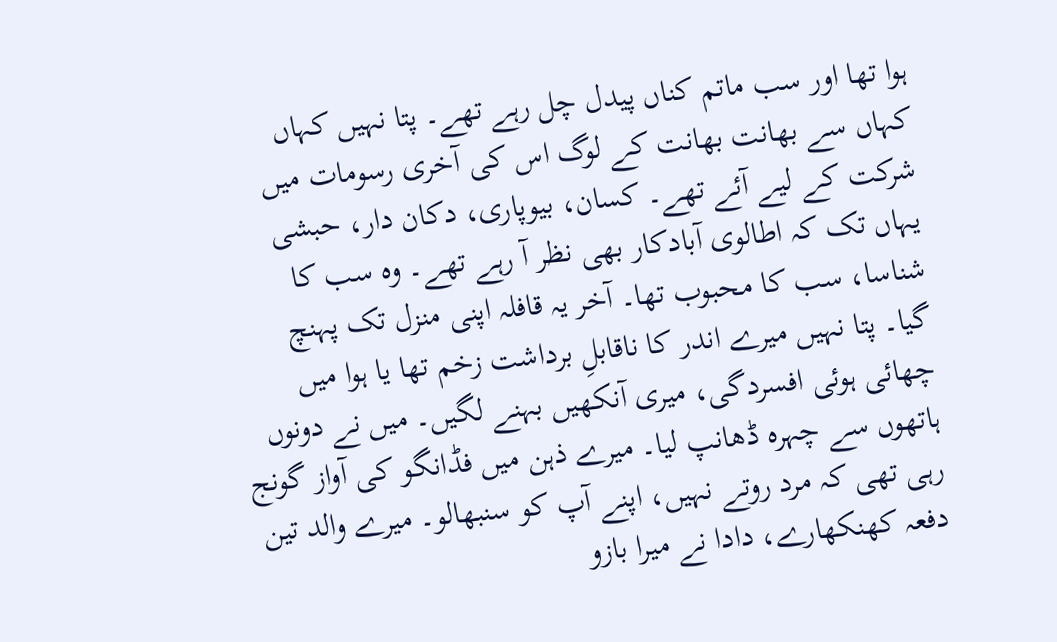ہوا تھا اور سب ماتم کناں پیدل چل رہے تھے۔ پتا نہیں کہاں کہاں سے بھانت بھانت کے لوگ اس کی آخری رسومات میں شرکت کے لیے آئے تھے۔ کسان، بیوپاری، دکان دار، حبشی یہاں تک کہ اطالوی آبادکار بھی نظر آ رہے تھے۔ وہ سب کا شناسا، سب کا محبوب تھا۔ آخر یہ قافلہ اپنی منزل تک پہنچ گیا۔ پتا نہیں میرے اندر کا ناقابلِ برداشت زخم تھا یا ہوا میں چھائی ہوئی افسردگی، میری آنکھیں بہنے لگیں۔ میں نے دونوں ہاتھوں سے چہرہ ڈھانپ لیا۔ میرے ذہن میں فڈانگو کی آواز گونج رہی تھی کہ مرد روتے نہیں، اپنے آپ کو سنبھالو۔ میرے والد تین دفعہ کھنکھارے، دادا نے میرا بازو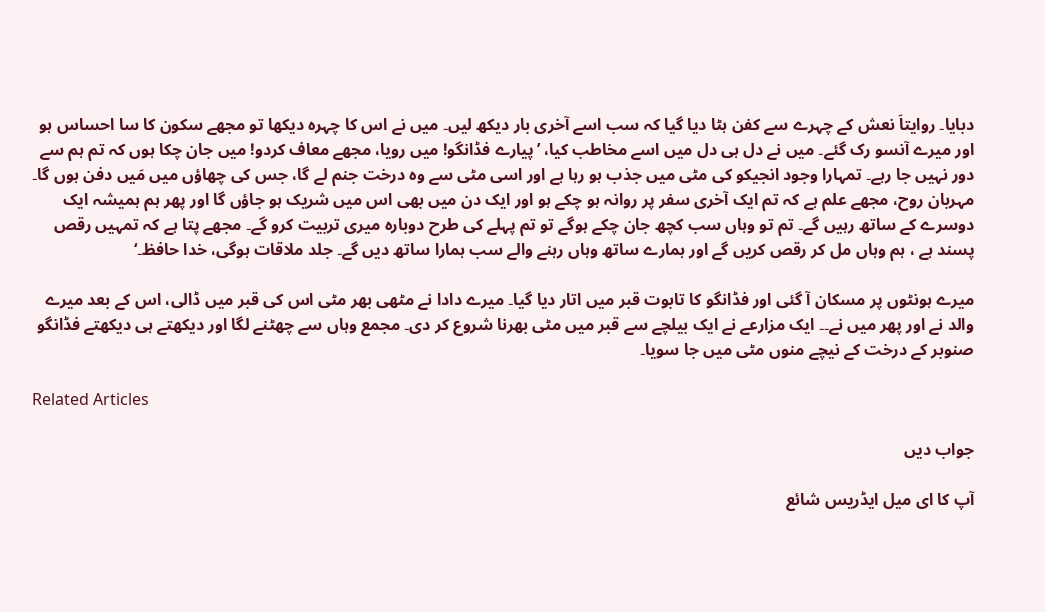دبایا۔ روایتاَ نعش کے چہرے سے کفن ہٹا دیا گیا کہ سب اسے آخری بار دیکھ لیں۔ میں نے اس کا چہرہ دیکھا تو مجھے سکون کا سا احساس ہو اور میرے آنسو رک گئے۔ میں نے دل ہی دل میں اسے مخاطب کیا، ’پیارے فڈانگو! میں رویا، مجھے معاف کردو! میں جان چکا ہوں کہ تم ہم سے دور نہیں جا رہے۔ تمہارا وجود انجیکو کی مٹی میں جذب ہو رہا ہے اور اسی مٹی سے وہ درخت جنم لے گا، جس کی چھاؤں میں مَیں دفن ہوں گا۔ مہربان روح، مجھے علم ہے کہ تم ایک آخری سفر پر روانہ ہو چکے ہو اور ایک دن میں بھی اس میں شریک ہو جاؤں گا اور پھر ہم ہمیشہ ایک دوسرے کے ساتھ رہیں گے۔ تم تو وہاں سب کچھ جان چکے ہوگے تو تم پہلے کی طرح دوبارہ میری تربیت کرو گے۔ مجھے پتا ہے کہ تمہیں رقص پسند ہے ، ہم وہاں مل کر رقص کریں گے اور ہمارے ساتھ وہاں رہنے والے سب ہمارا ساتھ دیں گے۔ جلد ملاقات ہوگی، خدا حافظ۔‘

میرے ہونٹوں پر مسکان آ گئی اور فڈانگو کا تابوت قبر میں اتار دیا گیا۔ میرے دادا نے مٹھی بھر مٹی اس کی قبر میں ڈالی، اس کے بعد میرے والد نے اور پھر میں نے۔۔ ایک مزارعے نے ایک بیلچے سے قبر میں مٹی بھرنا شروع کر دی۔ مجمع وہاں سے چھٹنے لگا اور دیکھتے ہی دیکھتے فڈانگو صنوبر کے درخت کے نیچے منوں مٹی میں جا سویا۔

Related Articles

جواب دیں

آپ کا ای میل ایڈریس شائع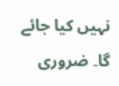نہیں کیا جائے گا۔ ضروری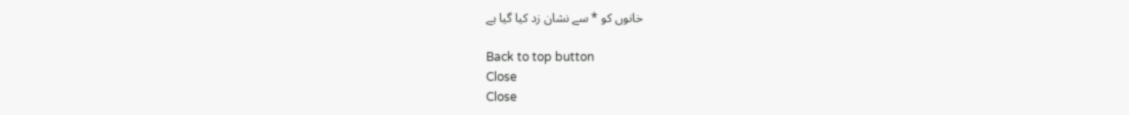خانوں کو * سے نشان زد کیا گیا ہے

Back to top button
Close
Close